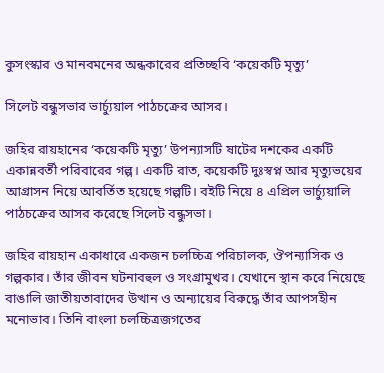কুসংস্কার ও মানবমনের অন্ধকারের প্রতিচ্ছবি ‘কয়েকটি মৃত্যু’

সিলেট বন্ধুসভার ভার্চ্যুয়াল পাঠচক্রের আসর।

জহির রায়হানের ‘কয়েকটি মৃত্যু’ উপন্যাসটি ষাটের দশকের একটি একান্নবর্তী পরিবারের গল্প। একটি রাত, কয়েকটি দুঃস্বপ্ন আর মৃত্যুভয়ের আগ্রাসন নিয়ে আবর্তিত হয়েছে গল্পটি। বইটি নিয়ে ৪ এপ্রিল ভার্চ্যুয়ালি পাঠচক্রের আসর করেছে সিলেট বন্ধুসভা।

জহির রায়হান একাধারে একজন চলচ্চিত্র পরিচালক, ঔপন্যাসিক ও গল্পকার। তাঁর জীবন ঘটনাবহুল ও সংগ্রামুখর। যেখানে স্থান করে নিয়েছে বাঙালি জাতীয়তাবাদের উত্থান ও অন্যায়ের বিরুদ্ধে তাঁর আপসহীন মনোভাব। তিনি বাংলা চলচ্চিত্রজগতের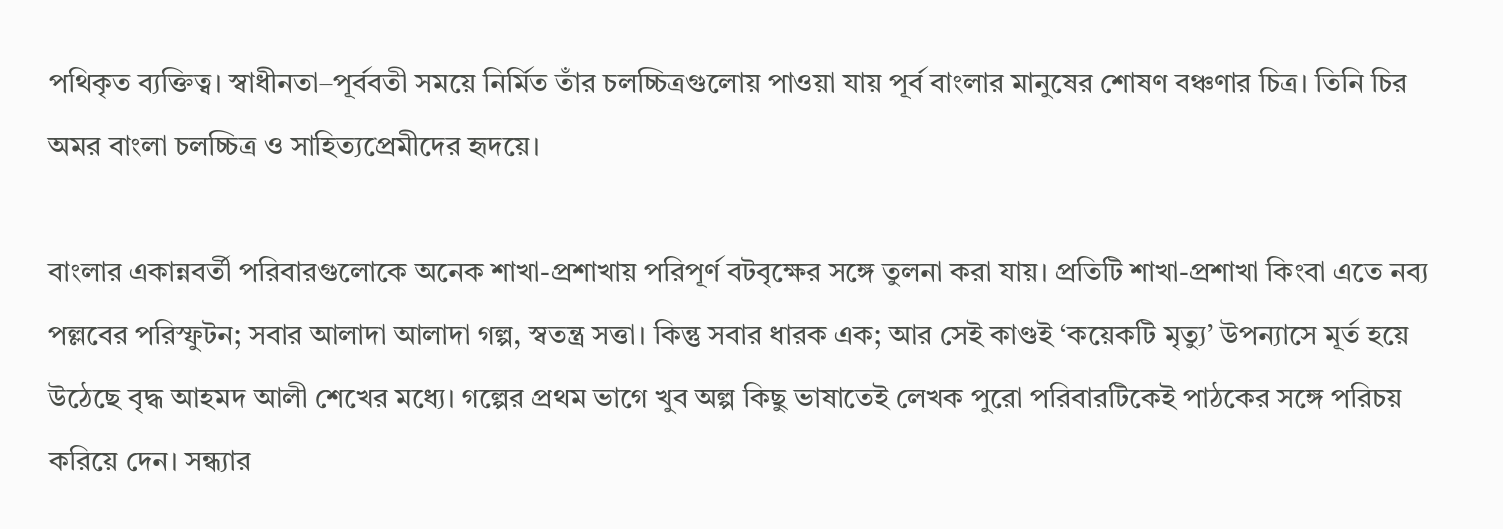পথিকৃত ব্যক্তিত্ব। স্বাধীনতা–পূর্ববতী সময়ে নির্মিত তাঁর চলচ্চিত্রগুলোয় পাওয়া যায় পূর্ব বাংলার মানুষের শোষণ বঞ্চণার চিত্র। তিনি চির অমর বাংলা চলচ্চিত্র ও সাহিত্যপ্রেমীদের হৃদয়ে।

বাংলার একান্নবর্তী পরিবারগুলোকে অনেক শাখা-প্রশাখায় পরিপূর্ণ বটবৃক্ষের সঙ্গে তুলনা করা যায়। প্রতিটি শাখা-প্রশাখা কিংবা এতে নব্য পল্লবের পরিস্ফুটন; সবার আলাদা আলাদা গল্প, স্বতন্ত্র সত্তা। কিন্তু সবার ধারক এক; আর সেই কাণ্ডই ‘কয়েকটি মৃত্যু’ উপন্যাসে মূর্ত হয়ে উঠেছে বৃদ্ধ আহমদ আলী শেখের মধ্যে। গল্পের প্রথম ভাগে খুব অল্প কিছু ভাষাতেই লেখক পুরো পরিবারটিকেই পাঠকের সঙ্গে পরিচয় করিয়ে দেন। সন্ধ্যার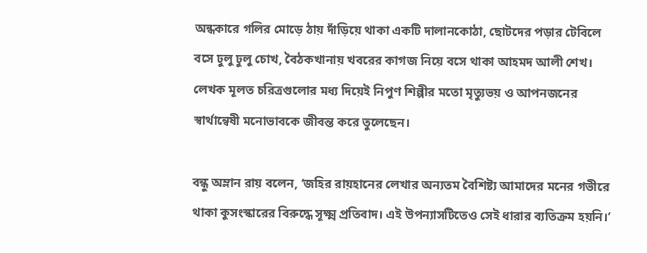অন্ধকারে গলির মোড়ে ঠায় দাঁড়িয়ে থাকা একটি দালানকোঠা, ছোটদের পড়ার টেবিলে বসে ঢুলু ঢুলু চোখ, বৈঠকখানায় খবরের কাগজ নিয়ে বসে থাকা আহমদ আলী শেখ। লেখক মূলত চরিত্রগুলোর মধ্য দিয়েই নিপুণ শিল্পীর মতো মৃত্যুভয় ও আপনজনের স্বার্থান্বেষী মনোভাবকে জীবন্ত করে তুলেছেন।

বন্ধু অম্লান রায় বলেন, ‘জহির রায়হানের লেখার অন্যতম বৈশিষ্ট্য আমাদের মনের গভীরে থাকা কুসংস্কারের বিরুদ্ধে সূক্ষ্ম প্রতিবাদ। এই উপন্যাসটিতেও সেই ধারার ব্যতিক্রম হয়নি।’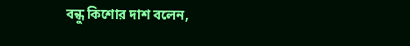বন্ধু কিশোর দাশ বলেন,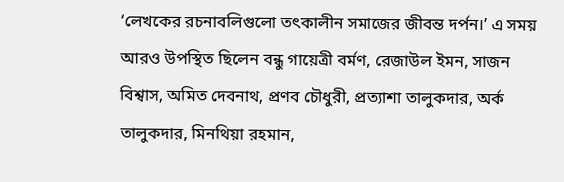‘লেখকের রচনাবলিগুলো তৎকালীন সমাজের জীবন্ত দর্পন।’ এ সময় আরও উপস্থিত ছিলেন বন্ধু গায়েত্রী বর্মণ, রেজাউল ইমন, সাজন বিশ্বাস, অমিত দেবনাথ, প্রণব চৌধুরী, প্রত্যাশা তালুকদার, অর্ক তালুকদার, মিনথিয়া রহমান,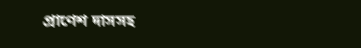প্রাণেশ দাসসহ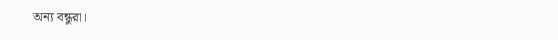অন্য বন্ধুরা।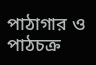পাঠাগার ও পাঠচক্র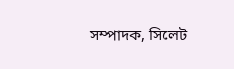সম্পাদক, সিলেট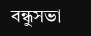বন্ধুসভা